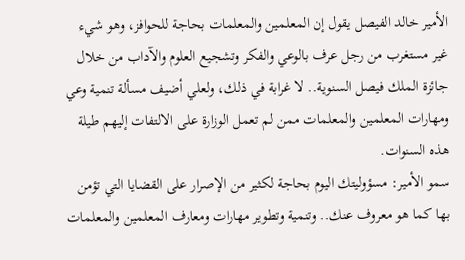الأمير خالد الفيصل يقول إن المعلمين والمعلمات بحاجة للحوافز، وهو شيء غير مستغرب من رجل عرف بالوعي والفكر وتشجيع العلوم والآداب من خلال جائزة الملك فيصل السنوية.. لا غرابة في ذلك، ولعلي أضيف مسألة تنمية وعي ومهارات المعلمين والمعلمات ممن لم تعمل الوزارة على الالتفات إليهم طيلة هذه السنوات.
سمو الأمير: مسؤوليتك اليوم بحاجة لكثير من الإصرار على القضايا التي تؤمن بها كما هو معروف عنك.. وتنمية وتطوير مهارات ومعارف المعلمين والمعلمات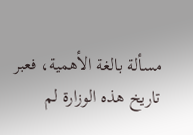مسألة بالغة الأهمية، فعبر تاريخ هذه الوزارة لم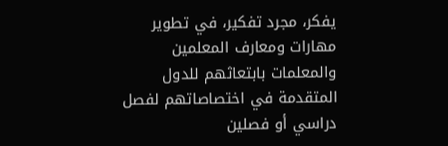يفكر، مجرد تفكير، في تطوير مهارات ومعارف المعلمين والمعلمات بابتعاثهم للدول المتقدمة في اختصاصاتهم لفصل دراسي أو فصلين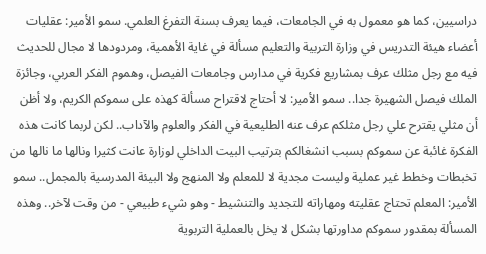دراسيين، كما هو معمول به في الجامعات، فيما يعرف بسنة التفرغ العلمي. سمو الأمير: عقليات أعضاء هيئة التدريس في وزارة التربية والتعليم مسألة في غاية الأهمية، ومردودها لا مجال للحديث فيه مع رجل مثلك عرف بمشاريع فكرية في مدارس وجامعات الفيصل، وهموم الفكر العربي، وجائزة الملك فيصل الشهيرة جدا.. سمو الأمير: لا أحتاج لاقتراح مسألة كهذه على سموكم الكريم، ولا أظن أن مثلي يقترح علي رجل مثلكم عرف عنه الطليعية في الفكر والعلوم والآداب.. لكن لربما كانت هذه الفكرة غائبة عن سموكم بسبب انشغالكم بترتيب البيت الداخلي لوزارة عانت كثيرا ونالها ما نالها من تخبطات وخطط غير عملية وليست مجدية لا للمعلم ولا المنهج ولا البيئة المدرسية بالمجمل.. سمو الأمير: المعلم تحتاج عقليته ومهاراته للتجديد والتنشيط - وهو شيء طبيعي - من وقت لآخر.. وهذه المسألة بمقدور سموكم مداورتها بشكل لا يخل بالعملية التربوية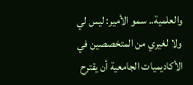والعلمية.. سمو الأمير: ليس لي ولا لغيري من المتخصصين في الأكاديميات الجامعية أن يقترح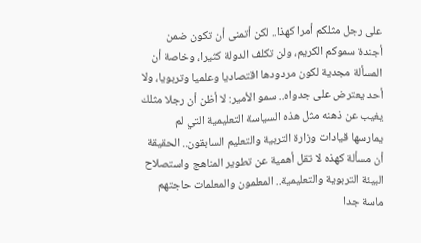على رجل مثلكم أمرا كهذا.. لكن أتمنى أن تكون ضمن أجندة سموكم الكريم، ولن تكلف الدولة كثيرا، وخاصة أن المسألة مجدية لكون مردودها اقتصاديا وعلميا وتربويا، ولا أحد يعترض على جدواه.. سمو الأمير: لا أظن أن رجلا مثلك يغيب عن ذهنه مثل هذه السياسة التعليمية التي لم يمارسها قيادات وزارة التربية والتعليم السابقون.. الحقيقة أن مسألة كهذه لا تقل أهمية عن تطوير المناهج واستصلاح البيئة التربوية والتعليمية.. المعلمون والمعلمات حاجتهم ماسة جدا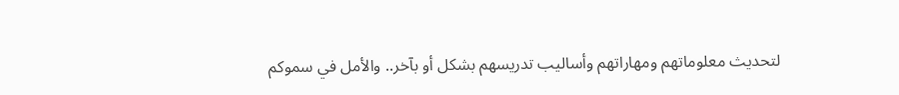لتحديث معلوماتهم ومهاراتهم وأساليب تدريسهم بشكل أو بآخر.. والأمل في سموكم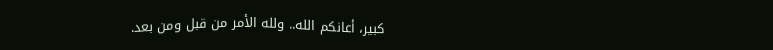كبير، أعانكم الله.. ولله الأمر من قبل ومن بعد.